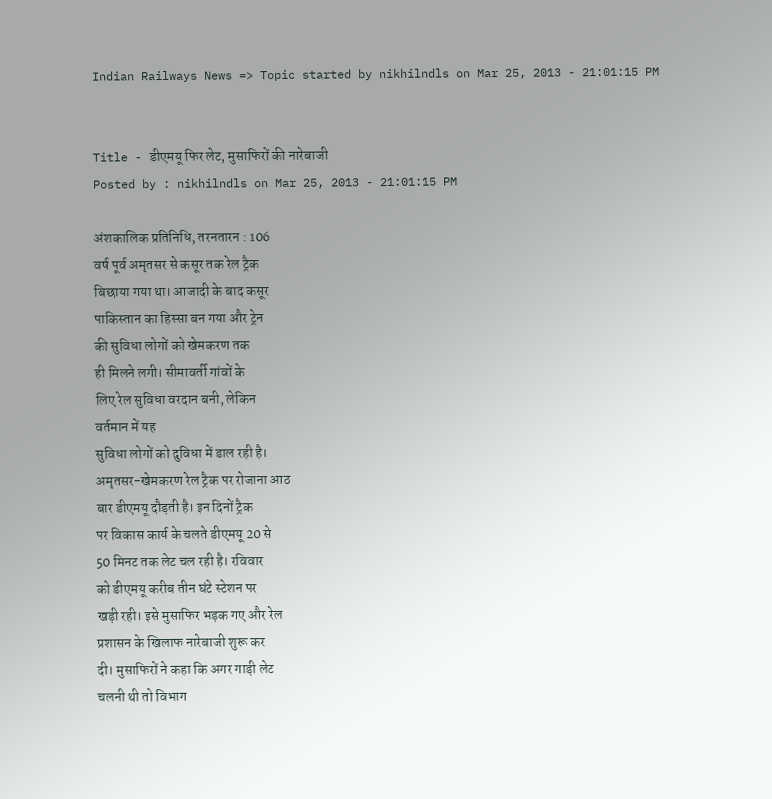Indian Railways News => Topic started by nikhilndls on Mar 25, 2013 - 21:01:15 PM


Title - डीएमयू फिर लेट, मुसाफिरों की नारेबाजी
Posted by : nikhilndls on Mar 25, 2013 - 21:01:15 PM

अंशकालिक प्रतिनिधि, तरनतारन : 106
वर्ष पूर्व अमृतसर से कसूर तक रेल ट्रैक
बिछाया गया था। आजादी के बाद कसूर
पाकिस्तान का हिस्सा बन गया और ट्रेन
की सुविधा लोगों को खेमकरण तक
ही मिलने लगी। सीमावर्ती गांवों के
लिए रेल सुविधा वरदान बनी, लेकिन
वर्तमान में यह
सुविधा लोगों को दुविधा में डाल रही है।
अमृतसर-खेमकरण रेल ट्रैक पर रोजाना आठ
बार डीएमयू दौड़ती है। इन दिनों ट्रैक
पर विकास कार्य के चलते डीएमयू 20 से
50 मिनट तक लेट चल रही है। रविवार
को डीएमयू करीब तीन घंटे स्टेशन पर
खड़ी रही। इसे मुसाफिर भड़क गए और रेल
प्रशासन के खिलाफ नारेबाजी शुरू कर
दी। मुसाफिरों ने कहा कि अगर गाड़ी लेट
चलनी थी तो विभाग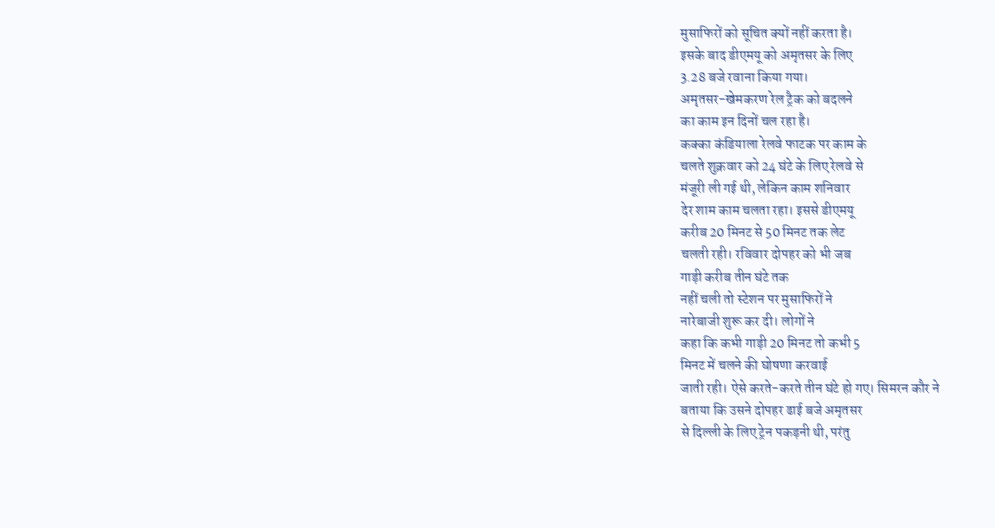मुसाफिरों को सूचित क्यों नहीं करता है।
इसके बाद डीएमयू को अमृतसर के लिए
3.28 बजे रवाना किया गया।
अमृतसर-खेमकरण रेल ट्रैक को बदलने
का काम इन दिनों चल रहा है।
कक्का कंडियाला रेलवे फाटक पर काम के
चलते शुक्रवार को 24 घंटे के लिए रेलवे से
मंजूरी ली गई थी, लेकिन काम शनिवार
देर शाम काम चलता रहा। इससे डीएमयू
करीब 20 मिनट से 50 मिनट तक लेट
चलती रही। रविवार दोपहर को भी जब
गाड़ी करीब तीन घंटे तक
नहीं चली तो स्टेशन पर मुसाफिरों ने
नारेबाजी शुरू कर दी। लोगों ने
कहा कि कभी गाड़ी 20 मिनट तो कभी 5
मिनट में चलने की घोषणा करवाई
जाती रही। ऐसे करते-करते तीन घंटे हो गए। सिमरन कौर ने
बताया कि उसने दोपहर ढाई बजे अमृतसर
से दिल्ली के लिए ट्रेन पकड़नी थी, परंतु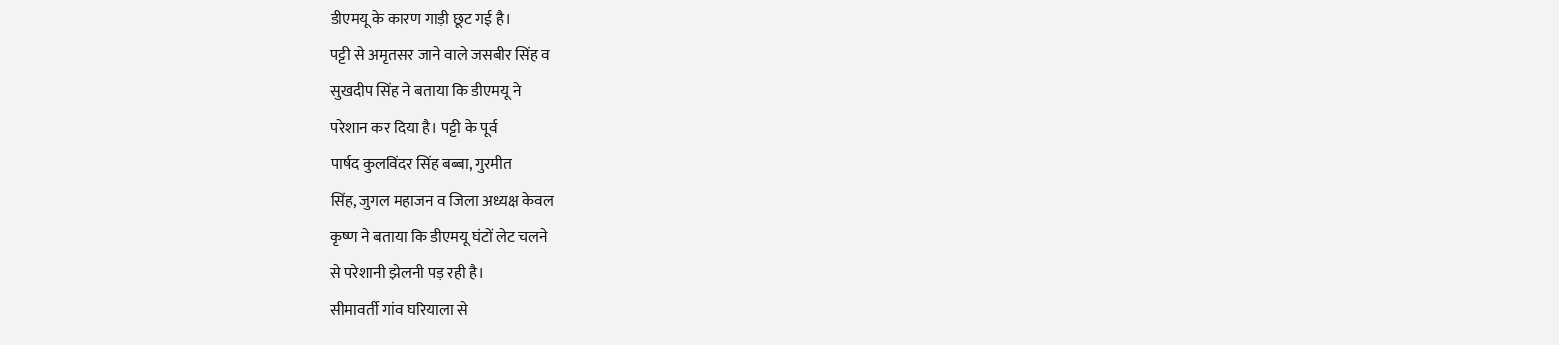डीएमयू के कारण गाड़ी छूट गई है।
पट्टी से अमृतसर जाने वाले जसबीर सिंह व
सुखदीप सिंह ने बताया कि डीएमयू ने
परेशान कर दिया है। पट्टी के पूर्व
पार्षद कुलविंदर सिंह बब्बा, गुरमीत
सिंह, जुगल महाजन व जिला अध्यक्ष केवल
कृष्ण ने बताया कि डीएमयू घंटों लेट चलने
से परेशानी झेलनी पड़ रही है।
सीमावर्ती गांव घरियाला से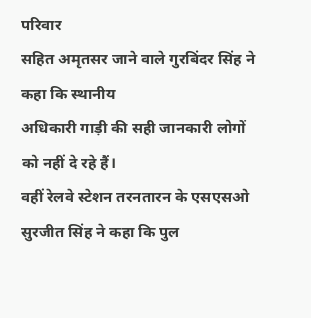परिवार
सहित अमृतसर जाने वाले गुरबिंदर सिंह ने
कहा कि स्थानीय
अधिकारी गाड़ी की सही जानकारी लोगों
को नहीं दे रहे हैं।
वहीं रेलवे स्टेशन तरनतारन के एसएसओ
सुरजीत सिंह ने कहा कि पुल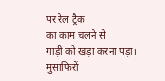पर रेल ट्रैक
का काम चलने से
गाड़ी को खड़ा करना पड़ा।
मुसाफिरों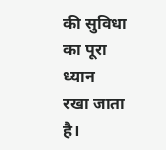की सुविधा का पूरा ध्यान
रखा जाता है।